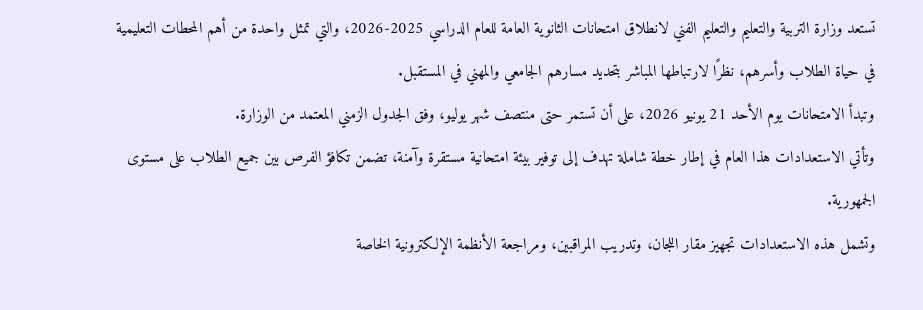تستعد وزارة التربية والتعليم والتعليم الفني لانطلاق امتحانات الثانوية العامة للعام الدراسي 2025-2026، والتي تمثل واحدة من أهم المحطات التعليمية في حياة الطلاب وأسرهم، نظرًا لارتباطها المباشر بتحديد مسارهم الجامعي والمهني في المستقبل.
وتبدأ الامتحانات يوم الأحد 21 يونيو 2026، على أن تستمر حتى منتصف شهر يوليو، وفق الجدول الزمني المعتمد من الوزارة.
وتأتي الاستعدادات هذا العام في إطار خطة شاملة تهدف إلى توفير بيئة امتحانية مستقرة وآمنة، تضمن تكافؤ الفرص بين جميع الطلاب على مستوى الجمهورية.
وتشمل هذه الاستعدادات تجهيز مقار اللجان، وتدريب المراقبين، ومراجعة الأنظمة الإلكترونية الخاصة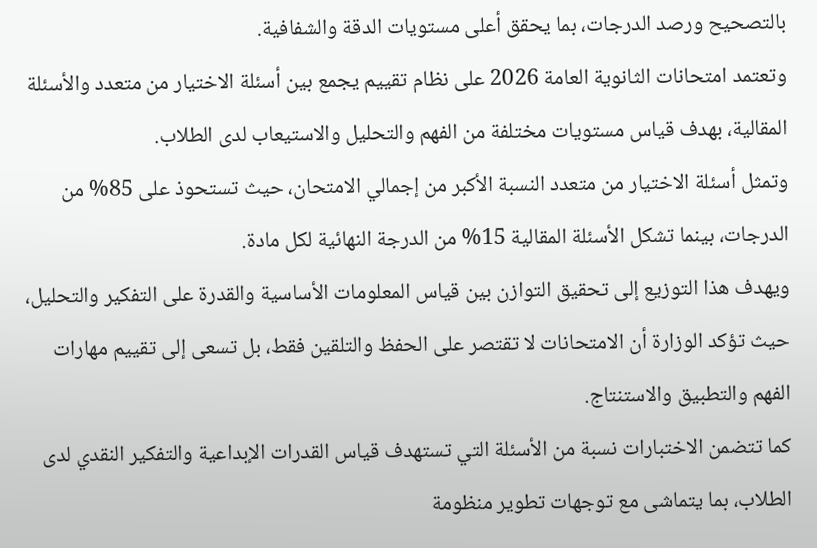بالتصحيح ورصد الدرجات، بما يحقق أعلى مستويات الدقة والشفافية.
وتعتمد امتحانات الثانوية العامة 2026 على نظام تقييم يجمع بين أسئلة الاختيار من متعدد والأسئلة المقالية، بهدف قياس مستويات مختلفة من الفهم والتحليل والاستيعاب لدى الطلاب.
وتمثل أسئلة الاختيار من متعدد النسبة الأكبر من إجمالي الامتحان، حيث تستحوذ على 85% من الدرجات، بينما تشكل الأسئلة المقالية 15% من الدرجة النهائية لكل مادة.
ويهدف هذا التوزيع إلى تحقيق التوازن بين قياس المعلومات الأساسية والقدرة على التفكير والتحليل، حيث تؤكد الوزارة أن الامتحانات لا تقتصر على الحفظ والتلقين فقط، بل تسعى إلى تقييم مهارات الفهم والتطبيق والاستنتاج.
كما تتضمن الاختبارات نسبة من الأسئلة التي تستهدف قياس القدرات الإبداعية والتفكير النقدي لدى الطلاب، بما يتماشى مع توجهات تطوير منظومة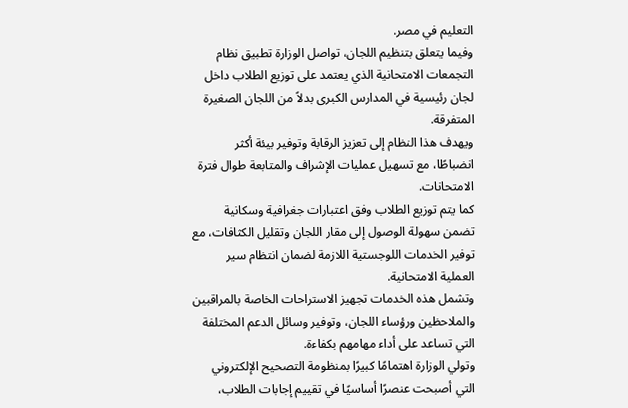التعليم في مصر.
وفيما يتعلق بتنظيم اللجان، تواصل الوزارة تطبيق نظام التجمعات الامتحانية الذي يعتمد على توزيع الطلاب داخل لجان رئيسية في المدارس الكبرى بدلاً من اللجان الصغيرة المتفرقة.
ويهدف هذا النظام إلى تعزيز الرقابة وتوفير بيئة أكثر انضباطًا، مع تسهيل عمليات الإشراف والمتابعة طوال فترة الامتحانات.
كما يتم توزيع الطلاب وفق اعتبارات جغرافية وسكانية تضمن سهولة الوصول إلى مقار اللجان وتقليل الكثافات، مع توفير الخدمات اللوجستية اللازمة لضمان انتظام سير العملية الامتحانية.
وتشمل هذه الخدمات تجهيز الاستراحات الخاصة بالمراقبين والملاحظين ورؤساء اللجان، وتوفير وسائل الدعم المختلفة التي تساعد على أداء مهامهم بكفاءة.
وتولي الوزارة اهتمامًا كبيرًا بمنظومة التصحيح الإلكتروني التي أصبحت عنصرًا أساسيًا في تقييم إجابات الطلاب،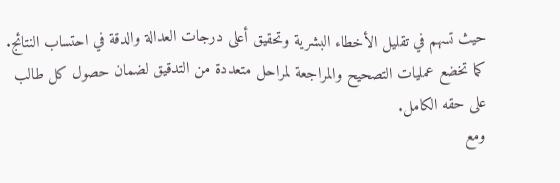حيث تسهم في تقليل الأخطاء البشرية وتحقيق أعلى درجات العدالة والدقة في احتساب النتائج.
كما تخضع عمليات التصحيح والمراجعة لمراحل متعددة من التدقيق لضمان حصول كل طالب على حقه الكامل.
ومع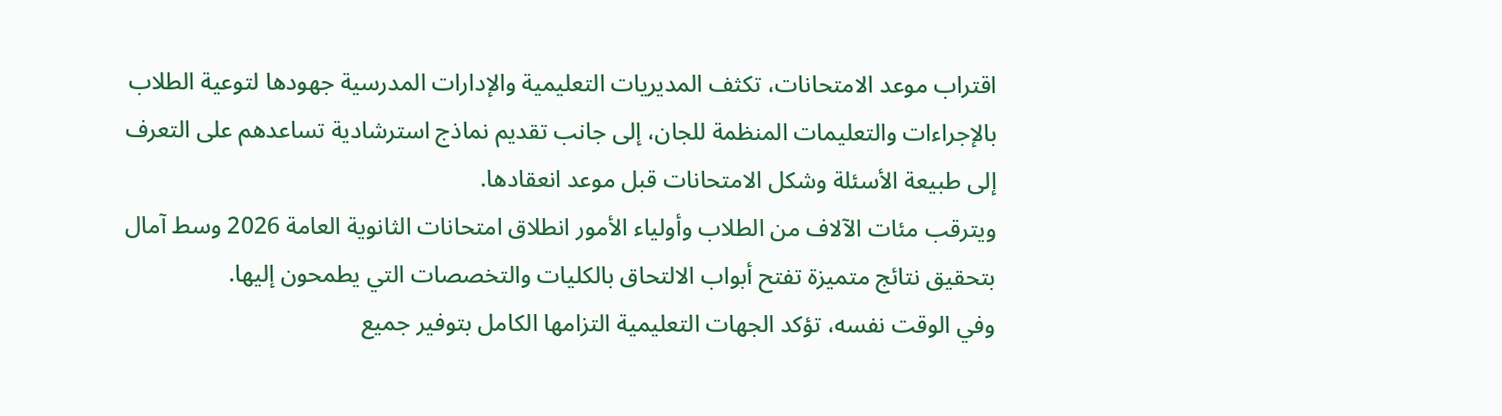اقتراب موعد الامتحانات، تكثف المديريات التعليمية والإدارات المدرسية جهودها لتوعية الطلاب بالإجراءات والتعليمات المنظمة للجان، إلى جانب تقديم نماذج استرشادية تساعدهم على التعرف إلى طبيعة الأسئلة وشكل الامتحانات قبل موعد انعقادها.
ويترقب مئات الآلاف من الطلاب وأولياء الأمور انطلاق امتحانات الثانوية العامة 2026 وسط آمال بتحقيق نتائج متميزة تفتح أبواب الالتحاق بالكليات والتخصصات التي يطمحون إليها.
وفي الوقت نفسه، تؤكد الجهات التعليمية التزامها الكامل بتوفير جميع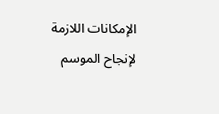الإمكانات اللازمة لإنجاح الموسم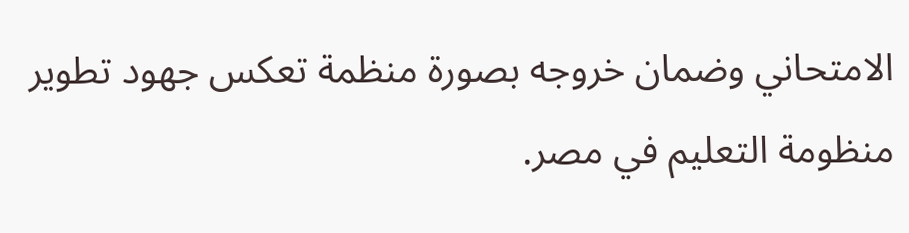الامتحاني وضمان خروجه بصورة منظمة تعكس جهود تطوير منظومة التعليم في مصر.